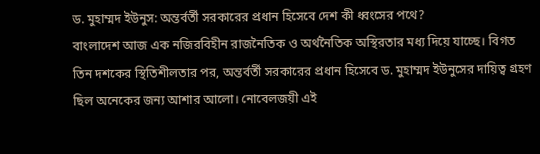ড. মুহাম্মদ ইউনুস: অন্তর্বর্তী সরকারের প্রধান হিসেবে দেশ কী ধ্বংসের পথে?
বাংলাদেশ আজ এক নজিরবিহীন রাজনৈতিক ও অর্থনৈতিক অস্থিরতার মধ্য দিয়ে যাচ্ছে। বিগত তিন দশকের স্থিতিশীলতার পর, অন্তর্বর্তী সরকারের প্রধান হিসেবে ড. মুহাম্মদ ইউনুসের দায়িত্ব গ্রহণ ছিল অনেকের জন্য আশার আলো। নোবেলজয়ী এই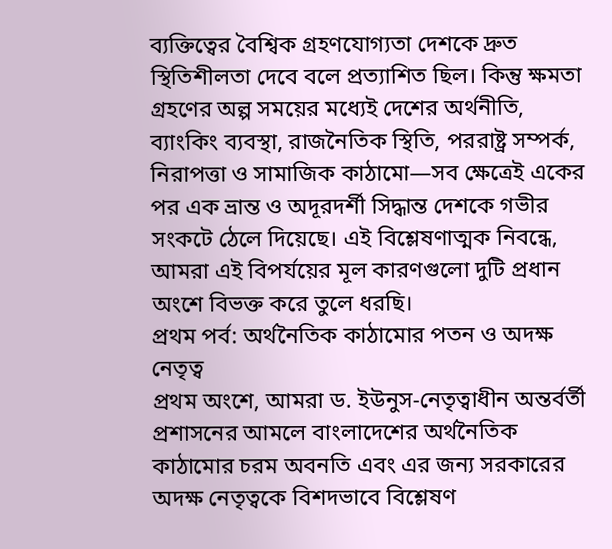ব্যক্তিত্বের বৈশ্বিক গ্রহণযোগ্যতা দেশকে দ্রুত স্থিতিশীলতা দেবে বলে প্রত্যাশিত ছিল। কিন্তু ক্ষমতা গ্রহণের অল্প সময়ের মধ্যেই দেশের অর্থনীতি, ব্যাংকিং ব্যবস্থা, রাজনৈতিক স্থিতি, পররাষ্ট্র সম্পর্ক, নিরাপত্তা ও সামাজিক কাঠামো—সব ক্ষেত্রেই একের পর এক ভ্রান্ত ও অদূরদর্শী সিদ্ধান্ত দেশকে গভীর সংকটে ঠেলে দিয়েছে। এই বিশ্লেষণাত্মক নিবন্ধে, আমরা এই বিপর্যয়ের মূল কারণগুলো দুটি প্রধান অংশে বিভক্ত করে তুলে ধরছি।
প্রথম পর্ব: অর্থনৈতিক কাঠামোর পতন ও অদক্ষ নেতৃত্ব
প্রথম অংশে, আমরা ড. ইউনুস-নেতৃত্বাধীন অন্তর্বর্তী প্রশাসনের আমলে বাংলাদেশের অর্থনৈতিক কাঠামোর চরম অবনতি এবং এর জন্য সরকারের অদক্ষ নেতৃত্বকে বিশদভাবে বিশ্লেষণ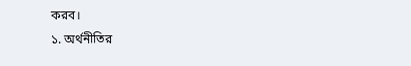করব।
১. অর্থনীতির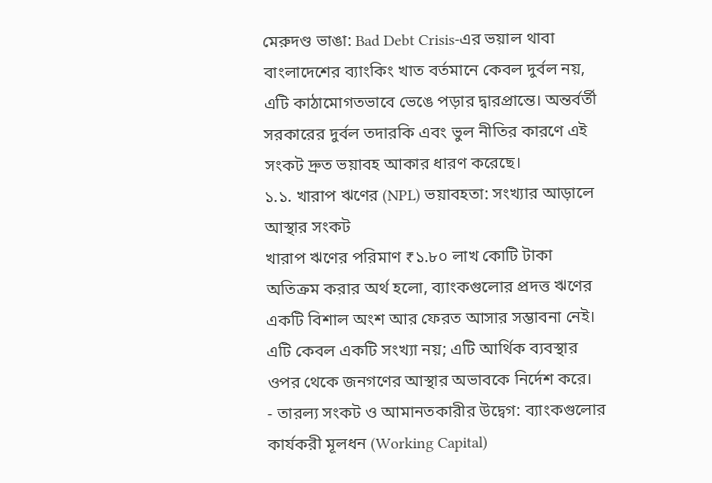মেরুদণ্ড ভাঙা: Bad Debt Crisis-এর ভয়াল থাবা
বাংলাদেশের ব্যাংকিং খাত বর্তমানে কেবল দুর্বল নয়, এটি কাঠামোগতভাবে ভেঙে পড়ার দ্বারপ্রান্তে। অন্তর্বর্তী সরকারের দুর্বল তদারকি এবং ভুল নীতির কারণে এই সংকট দ্রুত ভয়াবহ আকার ধারণ করেছে।
১.১. খারাপ ঋণের (NPL) ভয়াবহতা: সংখ্যার আড়ালে আস্থার সংকট
খারাপ ঋণের পরিমাণ ₹১.৮০ লাখ কোটি টাকা অতিক্রম করার অর্থ হলো, ব্যাংকগুলোর প্রদত্ত ঋণের একটি বিশাল অংশ আর ফেরত আসার সম্ভাবনা নেই। এটি কেবল একটি সংখ্যা নয়; এটি আর্থিক ব্যবস্থার ওপর থেকে জনগণের আস্থার অভাবকে নির্দেশ করে।
- তারল্য সংকট ও আমানতকারীর উদ্বেগ: ব্যাংকগুলোর কার্যকরী মূলধন (Working Capital)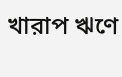খারাপ ঋণে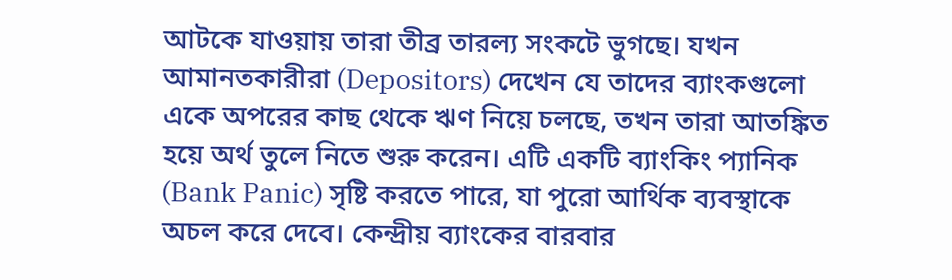আটকে যাওয়ায় তারা তীব্র তারল্য সংকটে ভুগছে। যখন আমানতকারীরা (Depositors) দেখেন যে তাদের ব্যাংকগুলো একে অপরের কাছ থেকে ঋণ নিয়ে চলছে, তখন তারা আতঙ্কিত হয়ে অর্থ তুলে নিতে শুরু করেন। এটি একটি ব্যাংকিং প্যানিক (Bank Panic) সৃষ্টি করতে পারে, যা পুরো আর্থিক ব্যবস্থাকে অচল করে দেবে। কেন্দ্রীয় ব্যাংকের বারবার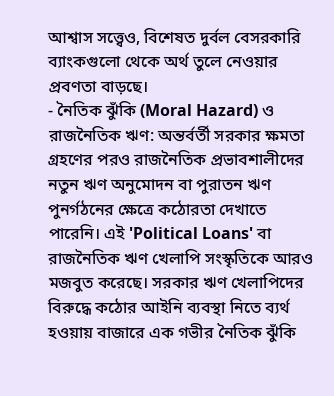আশ্বাস সত্ত্বেও, বিশেষত দুর্বল বেসরকারি ব্যাংকগুলো থেকে অর্থ তুলে নেওয়ার প্রবণতা বাড়ছে।
- নৈতিক ঝুঁকি (Moral Hazard) ও রাজনৈতিক ঋণ: অন্তর্বর্তী সরকার ক্ষমতা গ্রহণের পরও রাজনৈতিক প্রভাবশালীদের নতুন ঋণ অনুমোদন বা পুরাতন ঋণ পুনর্গঠনের ক্ষেত্রে কঠোরতা দেখাতে পারেনি। এই 'Political Loans' বা রাজনৈতিক ঋণ খেলাপি সংস্কৃতিকে আরও মজবুত করেছে। সরকার ঋণ খেলাপিদের বিরুদ্ধে কঠোর আইনি ব্যবস্থা নিতে ব্যর্থ হওয়ায় বাজারে এক গভীর নৈতিক ঝুঁকি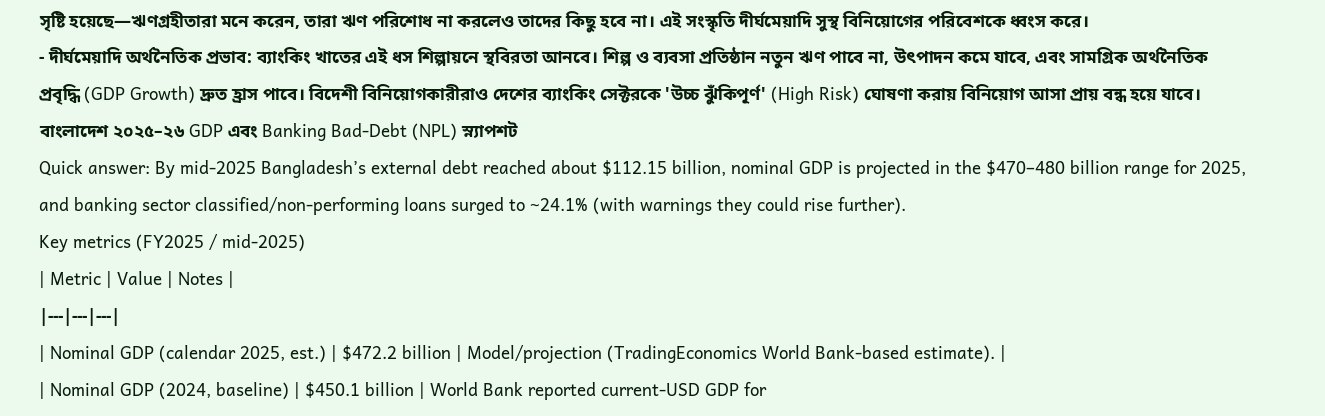সৃষ্টি হয়েছে—ঋণগ্রহীতারা মনে করেন, তারা ঋণ পরিশোধ না করলেও তাদের কিছু হবে না। এই সংস্কৃতি দীর্ঘমেয়াদি সুস্থ বিনিয়োগের পরিবেশকে ধ্বংস করে।
- দীর্ঘমেয়াদি অর্থনৈতিক প্রভাব: ব্যাংকিং খাতের এই ধস শিল্পায়নে স্থবিরতা আনবে। শিল্প ও ব্যবসা প্রতিষ্ঠান নতুন ঋণ পাবে না, উৎপাদন কমে যাবে, এবং সামগ্রিক অর্থনৈতিক প্রবৃদ্ধি (GDP Growth) দ্রুত হ্রাস পাবে। বিদেশী বিনিয়োগকারীরাও দেশের ব্যাংকিং সেক্টরকে 'উচ্চ ঝুঁকিপূর্ণ' (High Risk) ঘোষণা করায় বিনিয়োগ আসা প্রায় বন্ধ হয়ে যাবে।
বাংলাদেশ ২০২৫–২৬ GDP এবং Banking Bad‑Debt (NPL) স্ন্যাপশট
Quick answer: By mid‑2025 Bangladesh’s external debt reached about $112.15 billion, nominal GDP is projected in the $470–480 billion range for 2025, and banking sector classified/non‑performing loans surged to ~24.1% (with warnings they could rise further).
Key metrics (FY2025 / mid‑2025)
| Metric | Value | Notes |
|---|---|---|
| Nominal GDP (calendar 2025, est.) | $472.2 billion | Model/projection (TradingEconomics World Bank‑based estimate). |
| Nominal GDP (2024, baseline) | $450.1 billion | World Bank reported current‑USD GDP for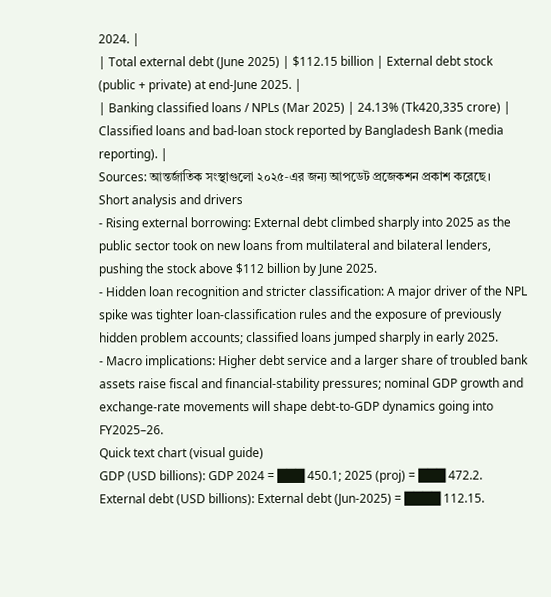2024. |
| Total external debt (June 2025) | $112.15 billion | External debt stock (public + private) at end‑June 2025. |
| Banking classified loans / NPLs (Mar 2025) | 24.13% (Tk420,335 crore) | Classified loans and bad‑loan stock reported by Bangladesh Bank (media reporting). |
Sources: আন্তর্জাতিক সংস্থাগুলো ২০২৫‑এর জন্য আপডেট প্রজেকশন প্রকাশ করেছে।
Short analysis and drivers
- Rising external borrowing: External debt climbed sharply into 2025 as the public sector took on new loans from multilateral and bilateral lenders, pushing the stock above $112 billion by June 2025.
- Hidden loan recognition and stricter classification: A major driver of the NPL spike was tighter loan‑classification rules and the exposure of previously hidden problem accounts; classified loans jumped sharply in early 2025.
- Macro implications: Higher debt service and a larger share of troubled bank assets raise fiscal and financial‑stability pressures; nominal GDP growth and exchange‑rate movements will shape debt‑to‑GDP dynamics going into FY2025–26.
Quick text chart (visual guide)
GDP (USD billions): GDP 2024 = ███ 450.1; 2025 (proj) = ███ 472.2.
External debt (USD billions): External debt (Jun‑2025) = ████ 112.15.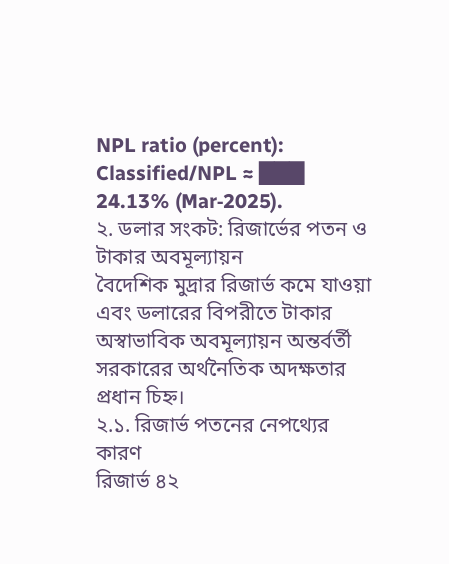NPL ratio (percent): Classified/NPL ≈ ███ 24.13% (Mar‑2025).
২. ডলার সংকট: রিজার্ভের পতন ও টাকার অবমূল্যায়ন
বৈদেশিক মুদ্রার রিজার্ভ কমে যাওয়া এবং ডলারের বিপরীতে টাকার অস্বাভাবিক অবমূল্যায়ন অন্তর্বর্তী সরকারের অর্থনৈতিক অদক্ষতার প্রধান চিহ্ন।
২.১. রিজার্ভ পতনের নেপথ্যের কারণ
রিজার্ভ ৪২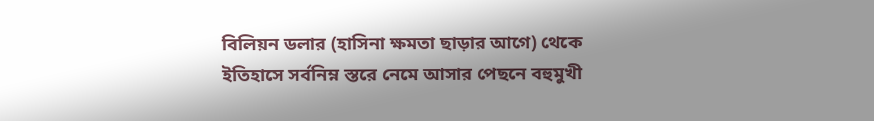বিলিয়ন ডলার (হাসিনা ক্ষমতা ছাড়ার আগে) থেকে ইতিহাসে সর্বনিম্ন স্তরে নেমে আসার পেছনে বহুমুখী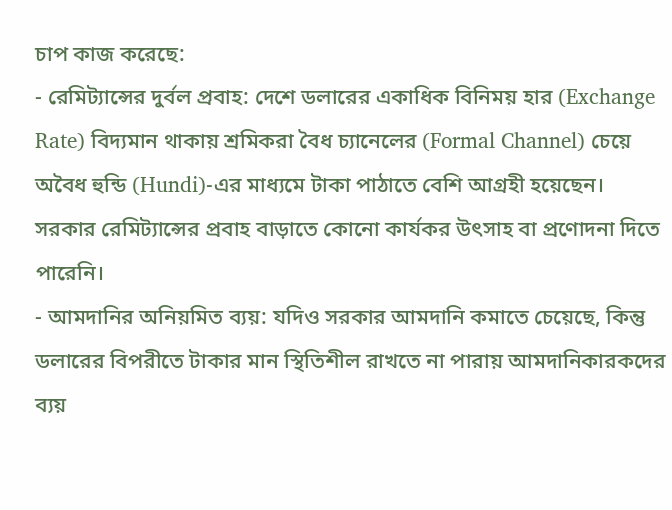চাপ কাজ করেছে:
- রেমিট্যান্সের দুর্বল প্রবাহ: দেশে ডলারের একাধিক বিনিময় হার (Exchange Rate) বিদ্যমান থাকায় শ্রমিকরা বৈধ চ্যানেলের (Formal Channel) চেয়ে অবৈধ হুন্ডি (Hundi)-এর মাধ্যমে টাকা পাঠাতে বেশি আগ্রহী হয়েছেন। সরকার রেমিট্যান্সের প্রবাহ বাড়াতে কোনো কার্যকর উৎসাহ বা প্রণোদনা দিতে পারেনি।
- আমদানির অনিয়মিত ব্যয়: যদিও সরকার আমদানি কমাতে চেয়েছে, কিন্তু ডলারের বিপরীতে টাকার মান স্থিতিশীল রাখতে না পারায় আমদানিকারকদের ব্যয়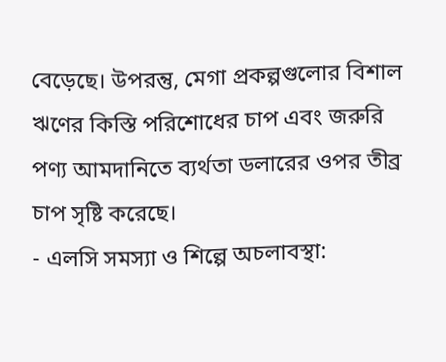বেড়েছে। উপরন্তু, মেগা প্রকল্পগুলোর বিশাল ঋণের কিস্তি পরিশোধের চাপ এবং জরুরি পণ্য আমদানিতে ব্যর্থতা ডলারের ওপর তীব্র চাপ সৃষ্টি করেছে।
- এলসি সমস্যা ও শিল্পে অচলাবস্থা: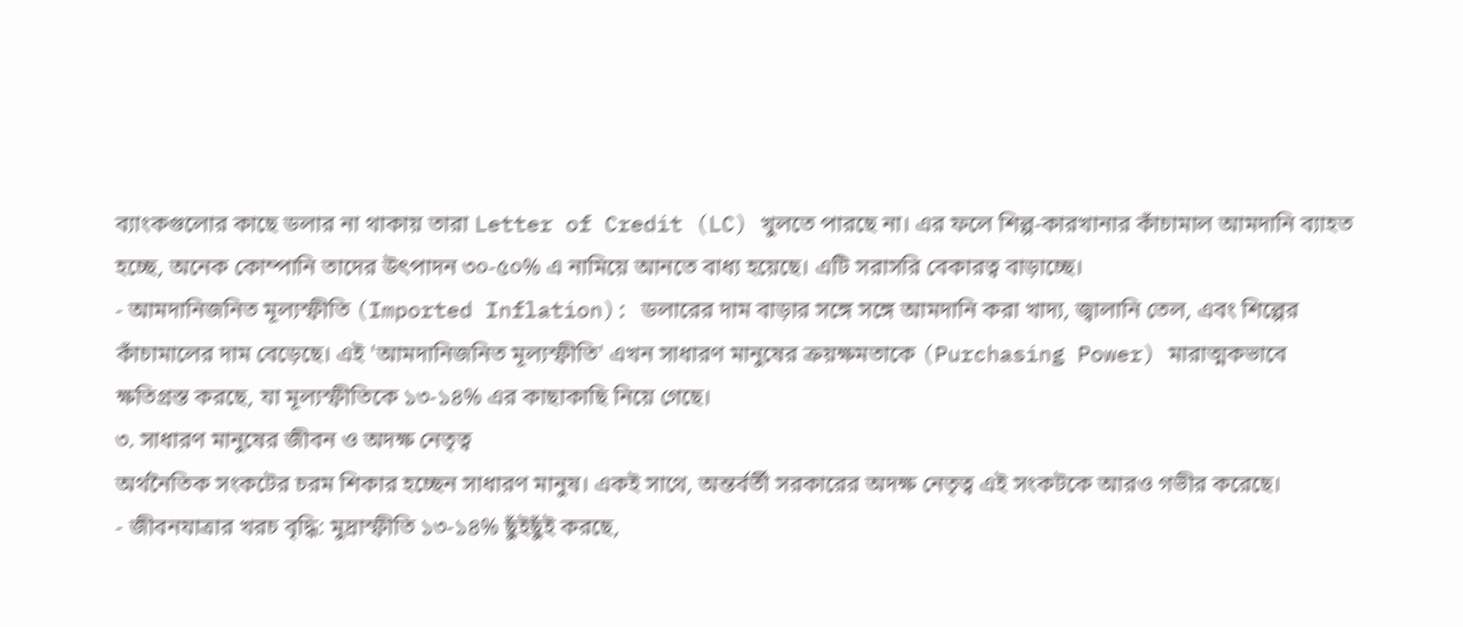ব্যাংকগুলোর কাছে ডলার না থাকায় তারা Letter of Credit (LC) খুলতে পারছে না। এর ফলে শিল্প-কারখানার কাঁচামাল আমদানি ব্যাহত হচ্ছে, অনেক কোম্পানি তাদের উৎপাদন ৩০-৫০% এ নামিয়ে আনতে বাধ্য হয়েছে। এটি সরাসরি বেকারত্ব বাড়াচ্ছে।
- আমদানিজনিত মূল্যস্ফীতি (Imported Inflation): ডলারের দাম বাড়ার সঙ্গে সঙ্গে আমদানি করা খাদ্য, জ্বালানি তেল, এবং শিল্পের কাঁচামালের দাম বেড়েছে। এই 'আমদানিজনিত মূল্যস্ফীতি' এখন সাধারণ মানুষের ক্রয়ক্ষমতাকে (Purchasing Power) মারাত্মকভাবে ক্ষতিগ্রস্ত করছে, যা মূল্যস্ফীতিকে ১৩-১৪% এর কাছাকাছি নিয়ে গেছে।
৩. সাধারণ মানুষের জীবন ও অদক্ষ নেতৃত্ব
অর্থনৈতিক সংকটের চরম শিকার হচ্ছেন সাধারণ মানুষ। একই সাথে, অন্তর্বর্তী সরকারের অদক্ষ নেতৃত্ব এই সংকটকে আরও গভীর করেছে।
- জীবনযাত্রার খরচ বৃদ্ধি: মুদ্রাস্ফীতি ১৩-১৪% ছুঁইছুঁই করছে,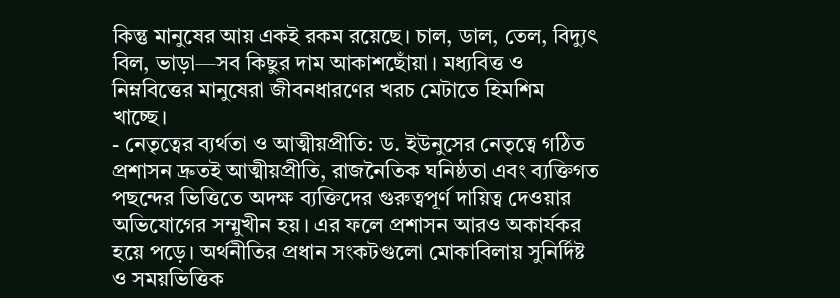কিন্তু মানুষের আয় একই রকম রয়েছে। চাল, ডাল, তেল, বিদ্যুৎ বিল, ভাড়া—সব কিছুর দাম আকাশছোঁয়া। মধ্যবিত্ত ও নিম্নবিত্তের মানুষেরা জীবনধারণের খরচ মেটাতে হিমশিম খাচ্ছে।
- নেতৃত্বের ব্যর্থতা ও আত্মীয়প্রীতি: ড. ইউনুসের নেতৃত্বে গঠিত প্রশাসন দ্রুতই আত্মীয়প্রীতি, রাজনৈতিক ঘনিষ্ঠতা এবং ব্যক্তিগত পছন্দের ভিত্তিতে অদক্ষ ব্যক্তিদের গুরুত্বপূর্ণ দায়িত্ব দেওয়ার অভিযোগের সম্মুখীন হয়। এর ফলে প্রশাসন আরও অকার্যকর হয়ে পড়ে। অর্থনীতির প্রধান সংকটগুলো মোকাবিলায় সুনির্দিষ্ট ও সময়ভিত্তিক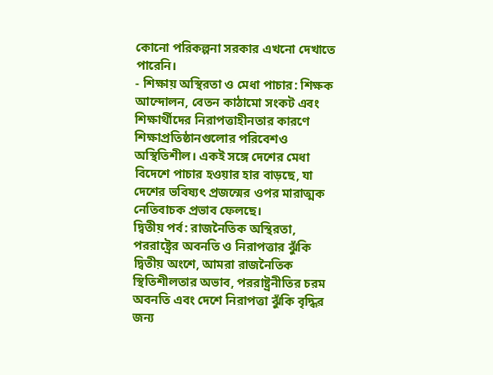কোনো পরিকল্পনা সরকার এখনো দেখাতে পারেনি।
- শিক্ষায় অস্থিরতা ও মেধা পাচার: শিক্ষক আন্দোলন, বেতন কাঠামো সংকট এবং শিক্ষার্থীদের নিরাপত্তাহীনতার কারণে শিক্ষাপ্রতিষ্ঠানগুলোর পরিবেশও অস্থিতিশীল। একই সঙ্গে দেশের মেধা বিদেশে পাচার হওয়ার হার বাড়ছে, যা দেশের ভবিষ্যৎ প্রজন্মের ওপর মারাত্মক নেতিবাচক প্রভাব ফেলছে।
দ্বিতীয় পর্ব: রাজনৈতিক অস্থিরতা, পররাষ্ট্রের অবনতি ও নিরাপত্তার ঝুঁকি
দ্বিতীয় অংশে, আমরা রাজনৈতিক স্থিতিশীলতার অভাব, পররাষ্ট্রনীতির চরম অবনতি এবং দেশে নিরাপত্তা ঝুঁকি বৃদ্ধির জন্য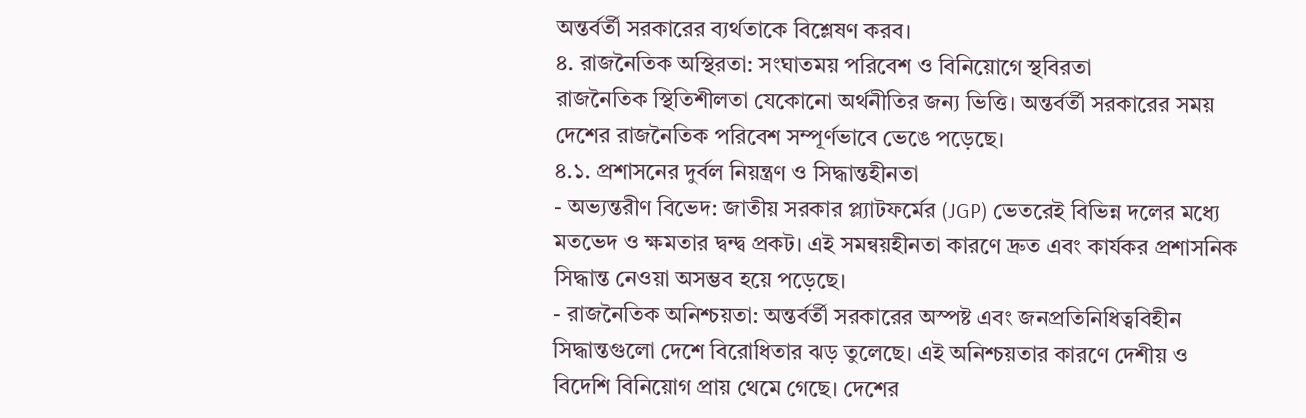অন্তর্বর্তী সরকারের ব্যর্থতাকে বিশ্লেষণ করব।
৪. রাজনৈতিক অস্থিরতা: সংঘাতময় পরিবেশ ও বিনিয়োগে স্থবিরতা
রাজনৈতিক স্থিতিশীলতা যেকোনো অর্থনীতির জন্য ভিত্তি। অন্তর্বর্তী সরকারের সময় দেশের রাজনৈতিক পরিবেশ সম্পূর্ণভাবে ভেঙে পড়েছে।
৪.১. প্রশাসনের দুর্বল নিয়ন্ত্রণ ও সিদ্ধান্তহীনতা
- অভ্যন্তরীণ বিভেদ: জাতীয় সরকার প্ল্যাটফর্মের (JGP) ভেতরেই বিভিন্ন দলের মধ্যে মতভেদ ও ক্ষমতার দ্বন্দ্ব প্রকট। এই সমন্বয়হীনতা কারণে দ্রুত এবং কার্যকর প্রশাসনিক সিদ্ধান্ত নেওয়া অসম্ভব হয়ে পড়েছে।
- রাজনৈতিক অনিশ্চয়তা: অন্তর্বর্তী সরকারের অস্পষ্ট এবং জনপ্রতিনিধিত্ববিহীন সিদ্ধান্তগুলো দেশে বিরোধিতার ঝড় তুলেছে। এই অনিশ্চয়তার কারণে দেশীয় ও বিদেশি বিনিয়োগ প্রায় থেমে গেছে। দেশের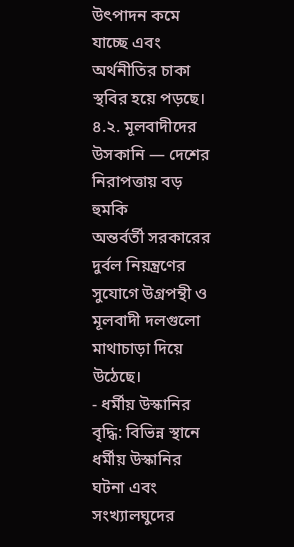উৎপাদন কমে যাচ্ছে এবং অর্থনীতির চাকা স্থবির হয়ে পড়ছে।
৪.২. মূলবাদীদের উসকানি — দেশের নিরাপত্তায় বড় হুমকি
অন্তর্বর্তী সরকারের দুর্বল নিয়ন্ত্রণের সুযোগে উগ্রপন্থী ও মূলবাদী দলগুলো মাথাচাড়া দিয়ে উঠেছে।
- ধর্মীয় উস্কানির বৃদ্ধি: বিভিন্ন স্থানে ধর্মীয় উস্কানির ঘটনা এবং সংখ্যালঘুদের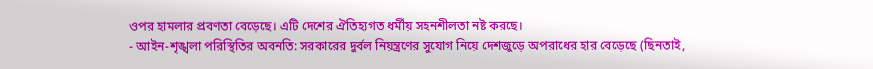ওপর হামলার প্রবণতা বেড়েছে। এটি দেশের ঐতিহ্যগত ধর্মীয় সহনশীলতা নষ্ট করছে।
- আইন-শৃঙ্খলা পরিস্থিতির অবনতি: সরকারের দুর্বল নিয়ন্ত্রণের সুযোগ নিয়ে দেশজুড়ে অপরাধের হার বেড়েছে (ছিনতাই,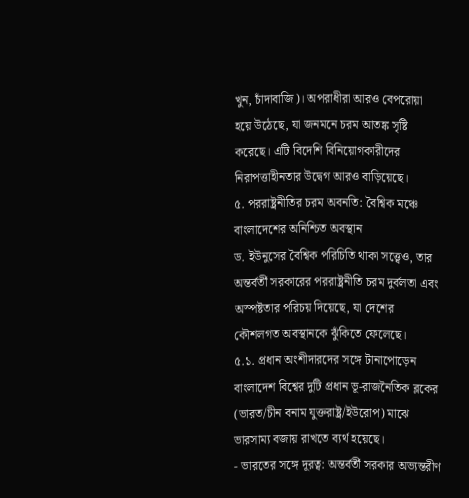খুন, চাঁদাবাজি)। অপরাধীরা আরও বেপরোয়া হয়ে উঠেছে, যা জনমনে চরম আতঙ্ক সৃষ্টি করেছে। এটি বিদেশি বিনিয়োগকারীদের নিরাপত্তাহীনতার উদ্বেগ আরও বাড়িয়েছে।
৫. পররাষ্ট্রনীতির চরম অবনতি: বৈশ্বিক মঞ্চে বাংলাদেশের অনিশ্চিত অবস্থান
ড. ইউনুসের বৈশ্বিক পরিচিতি থাকা সত্ত্বেও, তার অন্তর্বর্তী সরকারের পররাষ্ট্রনীতি চরম দুর্বলতা এবং অস্পষ্টতার পরিচয় দিয়েছে, যা দেশের কৌশলগত অবস্থানকে ঝুঁকিতে ফেলেছে।
৫.১. প্রধান অংশীদারদের সঙ্গে টানাপোড়েন
বাংলাদেশ বিশ্বের দুটি প্রধান ভূ-রাজনৈতিক ব্লকের (ভারত/চীন বনাম যুক্তরাষ্ট্র/ইউরোপ) মাঝে ভারসাম্য বজায় রাখতে ব্যর্থ হয়েছে।
- ভারতের সঙ্গে দূরত্ব: অন্তর্বর্তী সরকার অভ্যন্তরীণ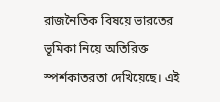রাজনৈতিক বিষয়ে ভারতের ভূমিকা নিয়ে অতিরিক্ত স্পর্শকাতরতা দেখিয়েছে। এই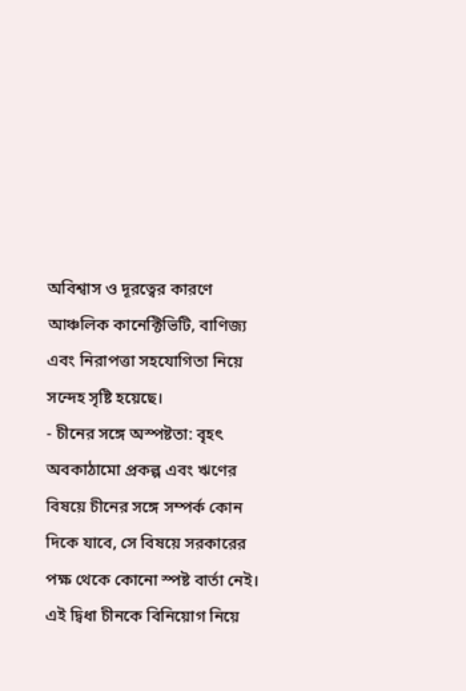অবিশ্বাস ও দূরত্বের কারণে আঞ্চলিক কানেক্টিভিটি, বাণিজ্য এবং নিরাপত্তা সহযোগিতা নিয়ে সন্দেহ সৃষ্টি হয়েছে।
- চীনের সঙ্গে অস্পষ্টতা: বৃহৎ অবকাঠামো প্রকল্প এবং ঋণের বিষয়ে চীনের সঙ্গে সম্পর্ক কোন দিকে যাবে, সে বিষয়ে সরকারের পক্ষ থেকে কোনো স্পষ্ট বার্তা নেই। এই দ্বিধা চীনকে বিনিয়োগ নিয়ে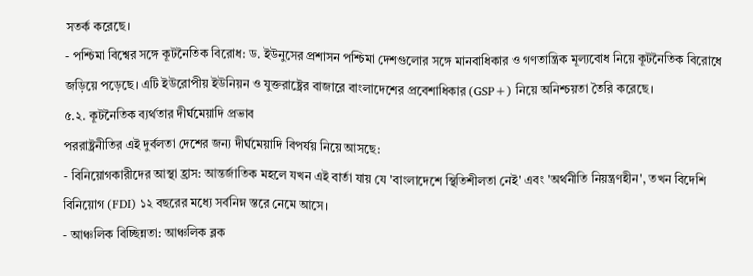সতর্ক করেছে।
- পশ্চিমা বিশ্বের সঙ্গে কূটনৈতিক বিরোধ: ড. ইউনুসের প্রশাসন পশ্চিমা দেশগুলোর সঙ্গে মানবাধিকার ও গণতান্ত্রিক মূল্যবোধ নিয়ে কূটনৈতিক বিরোধে জড়িয়ে পড়েছে। এটি ইউরোপীয় ইউনিয়ন ও যুক্তরাষ্ট্রের বাজারে বাংলাদেশের প্রবেশাধিকার (GSP+) নিয়ে অনিশ্চয়তা তৈরি করেছে।
৫.২. কূটনৈতিক ব্যর্থতার দীর্ঘমেয়াদি প্রভাব
পররাষ্ট্রনীতির এই দুর্বলতা দেশের জন্য দীর্ঘমেয়াদি বিপর্যয় নিয়ে আসছে:
- বিনিয়োগকারীদের আস্থা হ্রাস: আন্তর্জাতিক মহলে যখন এই বার্তা যায় যে 'বাংলাদেশে স্থিতিশীলতা নেই' এবং 'অর্থনীতি নিয়ন্ত্রণহীন', তখন বিদেশি বিনিয়োগ (FDI) ১২ বছরের মধ্যে সর্বনিম্ন স্তরে নেমে আসে।
- আঞ্চলিক বিচ্ছিন্নতা: আঞ্চলিক ব্লক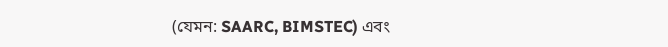(যেমন: SAARC, BIMSTEC) এবং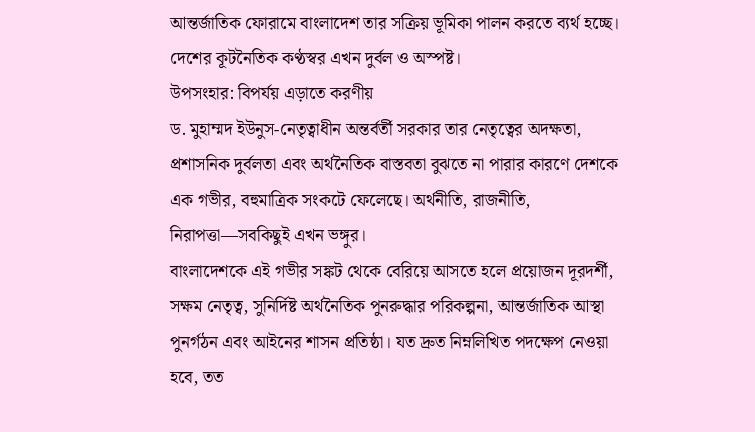আন্তর্জাতিক ফোরামে বাংলাদেশ তার সক্রিয় ভূমিকা পালন করতে ব্যর্থ হচ্ছে। দেশের কূটনৈতিক কণ্ঠস্বর এখন দুর্বল ও অস্পষ্ট।
উপসংহার: বিপর্যয় এড়াতে করণীয়
ড. মুহাম্মদ ইউনুস-নেতৃত্বাধীন অন্তর্বর্তী সরকার তার নেতৃত্বের অদক্ষতা, প্রশাসনিক দুর্বলতা এবং অর্থনৈতিক বাস্তবতা বুঝতে না পারার কারণে দেশকে এক গভীর, বহুমাত্রিক সংকটে ফেলেছে। অর্থনীতি, রাজনীতি, নিরাপত্তা—সবকিছুই এখন ভঙ্গুর।
বাংলাদেশকে এই গভীর সঙ্কট থেকে বেরিয়ে আসতে হলে প্রয়োজন দূরদর্শী, সক্ষম নেতৃত্ব, সুনির্দিষ্ট অর্থনৈতিক পুনরুদ্ধার পরিকল্পনা, আন্তর্জাতিক আস্থা পুনর্গঠন এবং আইনের শাসন প্রতিষ্ঠা। যত দ্রুত নিম্নলিখিত পদক্ষেপ নেওয়া হবে, তত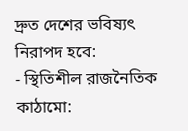দ্রুত দেশের ভবিষ্যৎ নিরাপদ হবে:
- স্থিতিশীল রাজনৈতিক কাঠামো: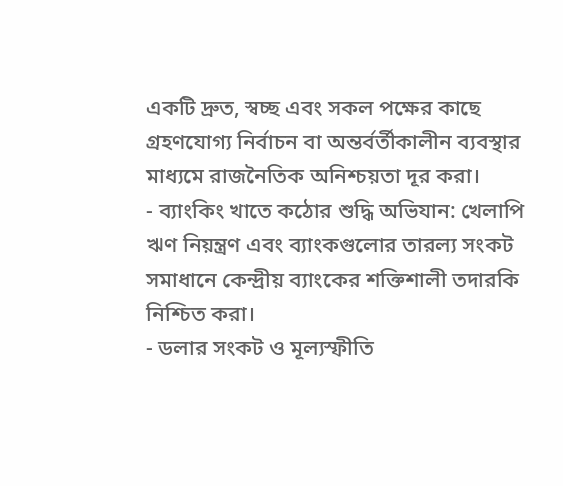একটি দ্রুত, স্বচ্ছ এবং সকল পক্ষের কাছে গ্রহণযোগ্য নির্বাচন বা অন্তর্বর্তীকালীন ব্যবস্থার মাধ্যমে রাজনৈতিক অনিশ্চয়তা দূর করা।
- ব্যাংকিং খাতে কঠোর শুদ্ধি অভিযান: খেলাপি ঋণ নিয়ন্ত্রণ এবং ব্যাংকগুলোর তারল্য সংকট সমাধানে কেন্দ্রীয় ব্যাংকের শক্তিশালী তদারকি নিশ্চিত করা।
- ডলার সংকট ও মূল্যস্ফীতি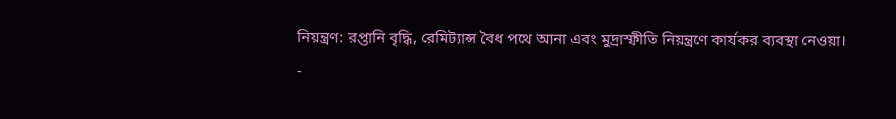নিয়ন্ত্রণ: রপ্তানি বৃদ্ধি, রেমিট্যান্স বৈধ পথে আনা এবং মুদ্রাস্ফীতি নিয়ন্ত্রণে কার্যকর ব্যবস্থা নেওয়া।
-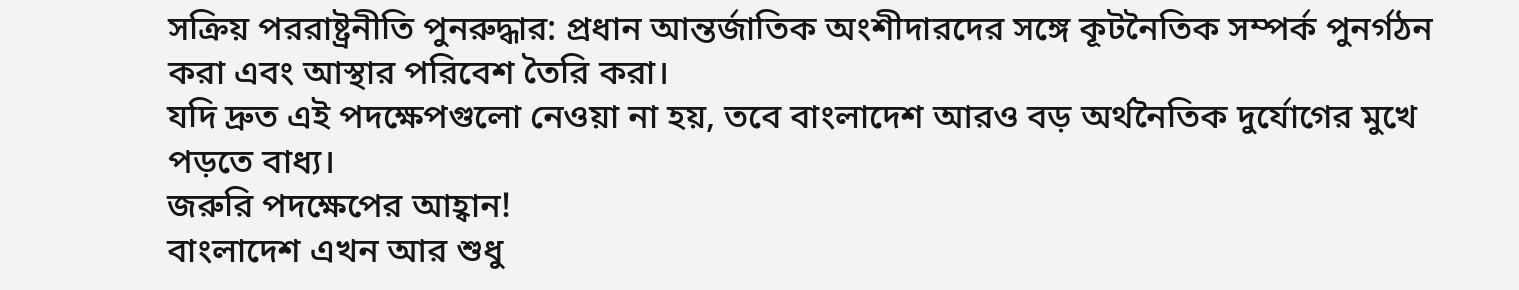সক্রিয় পররাষ্ট্রনীতি পুনরুদ্ধার: প্রধান আন্তর্জাতিক অংশীদারদের সঙ্গে কূটনৈতিক সম্পর্ক পুনর্গঠন করা এবং আস্থার পরিবেশ তৈরি করা।
যদি দ্রুত এই পদক্ষেপগুলো নেওয়া না হয়, তবে বাংলাদেশ আরও বড় অর্থনৈতিক দুর্যোগের মুখে পড়তে বাধ্য।
জরুরি পদক্ষেপের আহ্বান!
বাংলাদেশ এখন আর শুধু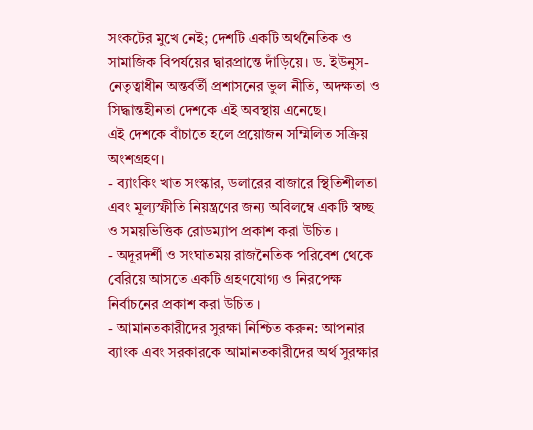সংকটের মুখে নেই; দেশটি একটি অর্থনৈতিক ও সামাজিক বিপর্যয়ের দ্বারপ্রান্তে দাঁড়িয়ে। ড. ইউনুস-নেতৃত্বাধীন অন্তর্বর্তী প্রশাসনের ভুল নীতি, অদক্ষতা ও সিদ্ধান্তহীনতা দেশকে এই অবস্থায় এনেছে।
এই দেশকে বাঁচাতে হলে প্রয়োজন সম্মিলিত সক্রিয় অংশগ্রহণ।
- ব্যাংকিং খাত সংস্কার, ডলারের বাজারে স্থিতিশীলতা এবং মূল্যস্ফীতি নিয়ন্ত্রণের জন্য অবিলম্বে একটি স্বচ্ছ ও সময়ভিত্তিক রোডম্যাপ প্রকাশ করা উচিত ।
- অদূরদর্শী ও সংঘাতময় রাজনৈতিক পরিবেশ থেকে বেরিয়ে আসতে একটি গ্রহণযোগ্য ও নিরপেক্ষ নির্বাচনের প্রকাশ করা উচিত ।
- আমানতকারীদের সুরক্ষা নিশ্চিত করুন: আপনার ব্যাংক এবং সরকারকে আমানতকারীদের অর্থ সুরক্ষার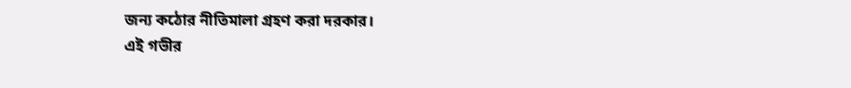জন্য কঠোর নীতিমালা গ্রহণ করা দরকার।
এই গভীর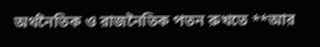অর্থনৈতিক ও রাজনৈতিক পতন রুখতে **আর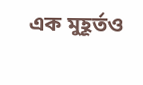এক মুহূর্তও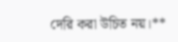দেরি করা উচিত নয়।**